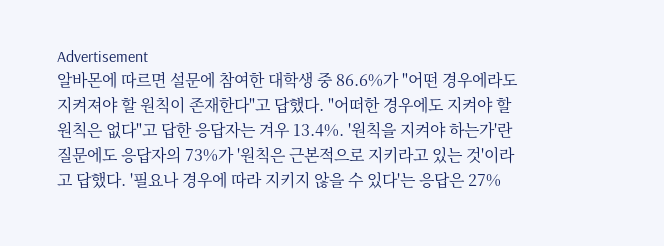Advertisement
알바몬에 따르면 설문에 참여한 대학생 중 86.6%가 "어떤 경우에라도 지켜져야 할 원칙이 존재한다"고 답했다. "어떠한 경우에도 지켜야 할 원칙은 없다"고 답한 응답자는 겨우 13.4%. '원칙을 지켜야 하는가'란 질문에도 응답자의 73%가 '원칙은 근본적으로 지키라고 있는 것'이라고 답했다. '필요나 경우에 따라 지키지 않을 수 있다'는 응답은 27%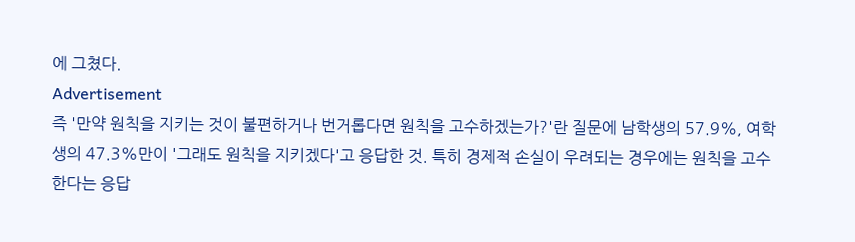에 그쳤다.
Advertisement
즉 '만약 원칙을 지키는 것이 불편하거나 번거롭다면 원칙을 고수하겠는가?'란 질문에 남학생의 57.9%, 여학생의 47.3%만이 '그래도 원칙을 지키겠다'고 응답한 것. 특히 경제적 손실이 우려되는 경우에는 원칙을 고수한다는 응답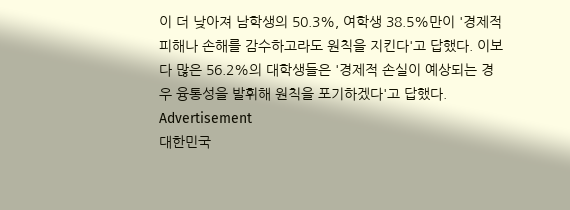이 더 낮아져 남학생의 50.3%, 여학생 38.5%만이 '경제적 피해나 손해를 감수하고라도 원칙을 지킨다'고 답했다. 이보다 많은 56.2%의 대학생들은 '경제적 손실이 예상되는 경우 융통성을 발휘해 원칙을 포기하겠다'고 답했다.
Advertisement
대한민국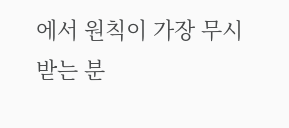에서 원칙이 가장 무시 받는 분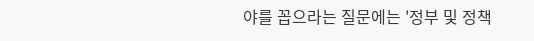야를 꼽으라는 질문에는 '정부 및 정책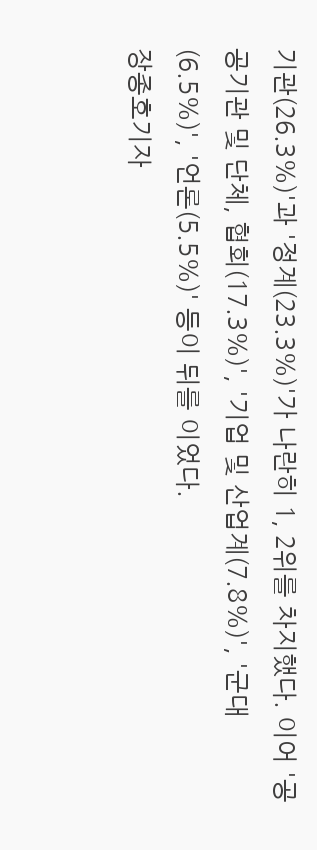기관(26.3%)'과 '정계(23.3%)'가 나란히 1, 2위를 차지했다. 이어 '공공기관 및 단체, 협회(17.3%)', '기업 및 산업계(7.8%)', '군대(6.5%)', '언론(5.5%)' 등이 뒤를 이었다.
장종호기자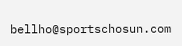bellho@sportschosun.com